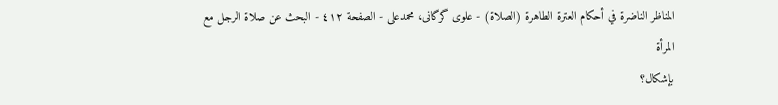المناظر الناضرة في أحکام العترة الطاهرة (الصلاة) - علوی گرگانی، محمدعلی - الصفحة ٤١٢ - البحث عن صلاة الرجل مع المرأة
بإشكال؟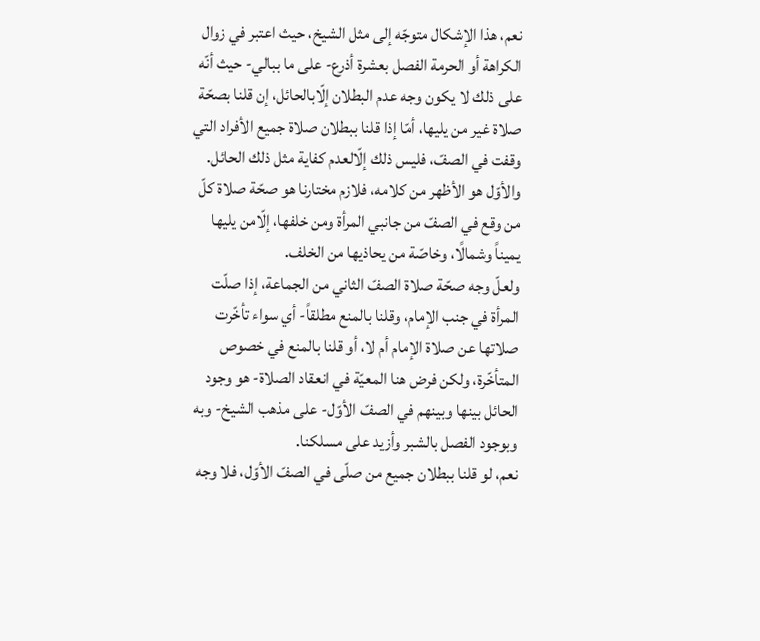نعم، هذا الإشكال متوجّه إلى مثل الشيخ، حيث اعتبر في زوال الكراهة أو الحرمة الفصل بعشرة أذرع- على ما ببالي- حيث أنّه على ذلك لا يكون وجه عدم البطلان إلّابالحائل، إن قلنا بصحّة صلاة غير من يليها، أمّا إذا قلنا ببطلان صلاة جميع الأفراد التي وقفت في الصفّ، فليس ذلك إلّالعدم كفاية مثل ذلك الحائل.
والأوّل هو الأظهر من كلامه، فلازم مختارنا هو صحّة صلاة كلّ من وقع في الصفّ من جانبي المرأة ومن خلفها، إلّامن يليها يميناً وشمالًا، وخاصّة من يحاذيها من الخلف.
ولعلّ وجه صحّة صلاة الصفّ الثاني من الجماعة، إذا صلّت المرأة في جنب الإمام، وقلنا بالمنع مطلقاً- أي سواء تأخّرت صلاتها عن صلاة الإمام أم لا، أو قلنا بالمنع في خصوص المتأخّرة، ولكن فرض هنا المعيّة في انعقاد الصلاة- هو وجود الحائل بينها وبينهم في الصفّ الأوّل- على مذهب الشيخ- وبه وبوجود الفصل بالشبر وأزيد على مسلكنا.
نعم، لو قلنا ببطلان جميع من صلّى في الصفّ الأوّل، فلا وجه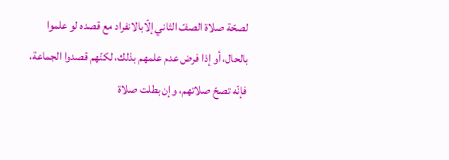لصحّة صلاة الصفّ الثاني إلّابالانفراد مع قصده لو علموا بالحال، أو إذا فرض عدم علمهم بذلك، لكنّهم قصدوا الجماعة، فإنّه تصحّ صلاتهم، وإن بطلت صلاة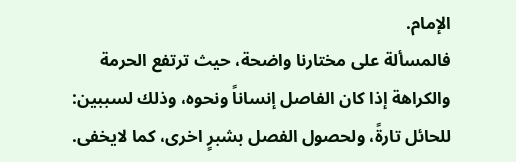الإمام.
فالمسألة على مختارنا واضحة، حيث ترتفع الحرمة والكراهة إذا كان الفاصل إنساناً ونحوه، وذلك لسببين: للحائل تارةً، ولحصول الفصل بشبرٍ اخرى، كما لايخفى.